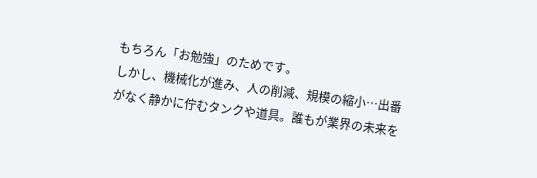もちろん「お勉強」のためです。
しかし、機械化が進み、人の削減、規模の縮小…出番がなく静かに佇むタンクや道具。誰もが業界の未来を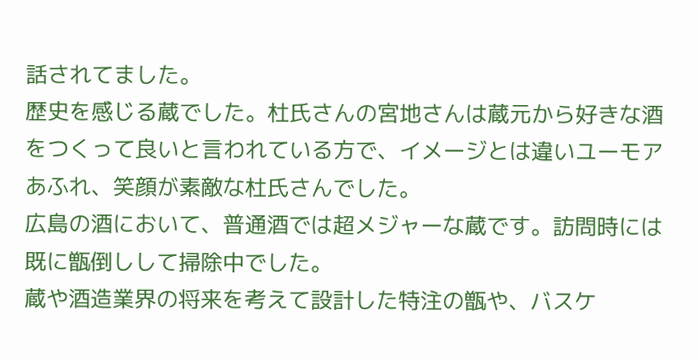話されてました。
歴史を感じる蔵でした。杜氏さんの宮地さんは蔵元から好きな酒をつくって良いと言われている方で、イメージとは違いユーモアあふれ、笑顔が素敵な杜氏さんでした。
広島の酒において、普通酒では超メジャーな蔵です。訪問時には既に甑倒しして掃除中でした。
蔵や酒造業界の将来を考えて設計した特注の甑や、バスケ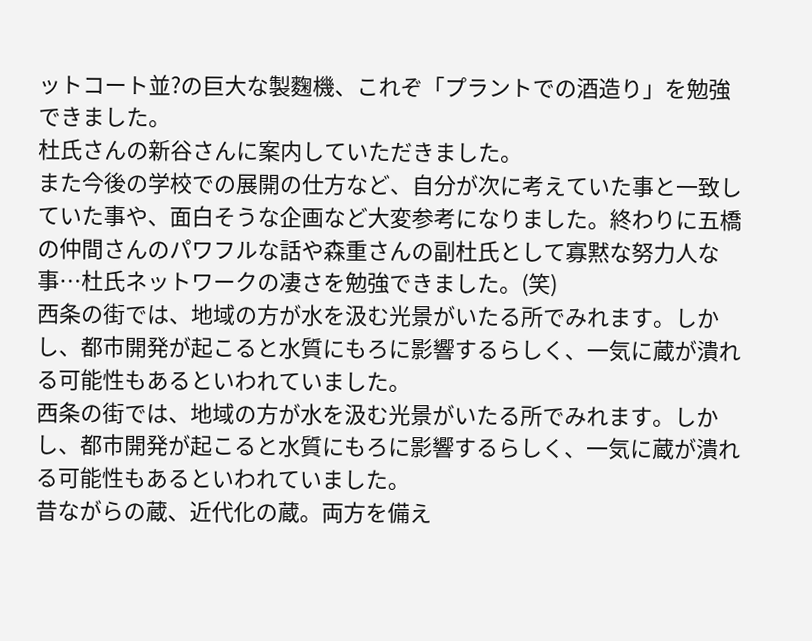ットコート並?の巨大な製麴機、これぞ「プラントでの酒造り」を勉強できました。
杜氏さんの新谷さんに案内していただきました。
また今後の学校での展開の仕方など、自分が次に考えていた事と一致していた事や、面白そうな企画など大変参考になりました。終わりに五橋の仲間さんのパワフルな話や森重さんの副杜氏として寡黙な努力人な事…杜氏ネットワークの凄さを勉強できました。(笑)
西条の街では、地域の方が水を汲む光景がいたる所でみれます。しかし、都市開発が起こると水質にもろに影響するらしく、一気に蔵が潰れる可能性もあるといわれていました。
西条の街では、地域の方が水を汲む光景がいたる所でみれます。しかし、都市開発が起こると水質にもろに影響するらしく、一気に蔵が潰れる可能性もあるといわれていました。
昔ながらの蔵、近代化の蔵。両方を備え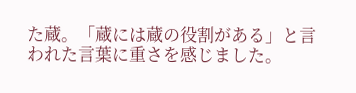た蔵。「蔵には蔵の役割がある」と言われた言葉に重さを感じました。